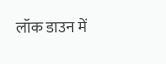लॉक डाउन में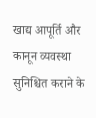खाद्य आपूर्ति और कानून व्यवस्था सुनिश्चित कराने के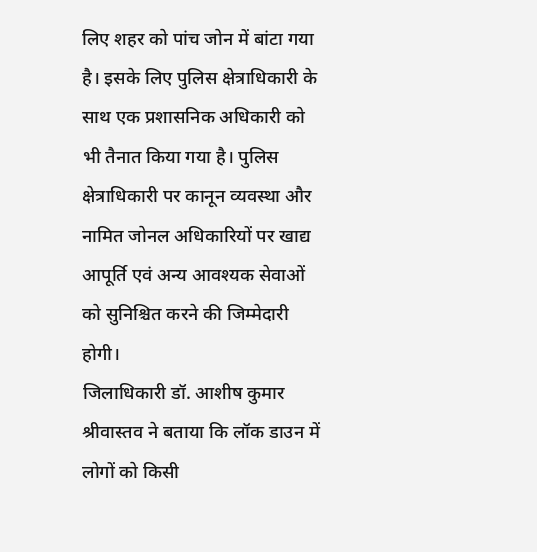लिए शहर को पांच जोन में बांटा गया है। इसके लिए पुलिस क्षेत्राधिकारी के साथ एक प्रशासनिक अधिकारी को भी तैनात किया गया है। पुलिस क्षेत्राधिकारी पर कानून व्यवस्था और नामित जोनल अधिकारियों पर खाद्य आपूर्ति एवं अन्य आवश्यक सेवाओं को सुनिश्चित करने की जिम्मेदारी होगी।
जिलाधिकारी डॉ. आशीष कुमार श्रीवास्तव ने बताया कि लॉक डाउन में लोगों को किसी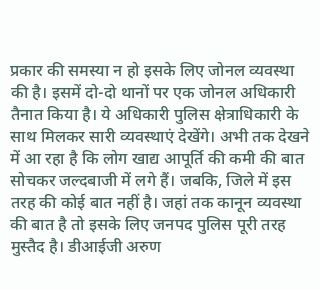प्रकार की समस्या न हो इसके लिए जोनल व्यवस्था की है। इसमें दो-दो थानों पर एक जोनल अधिकारी तैनात किया है। ये अधिकारी पुलिस क्षेत्राधिकारी के साथ मिलकर सारी व्यवस्थाएं देखेंगे। अभी तक देखने में आ रहा है कि लोग खाद्य आपूर्ति की कमी की बात सोचकर जल्दबाजी में लगे हैं। जबकि, जिले में इस तरह की कोई बात नहीं है। जहां तक कानून व्यवस्था की बात है तो इसके लिए जनपद पुलिस पूरी तरह मुस्तैद है। डीआईजी अरुण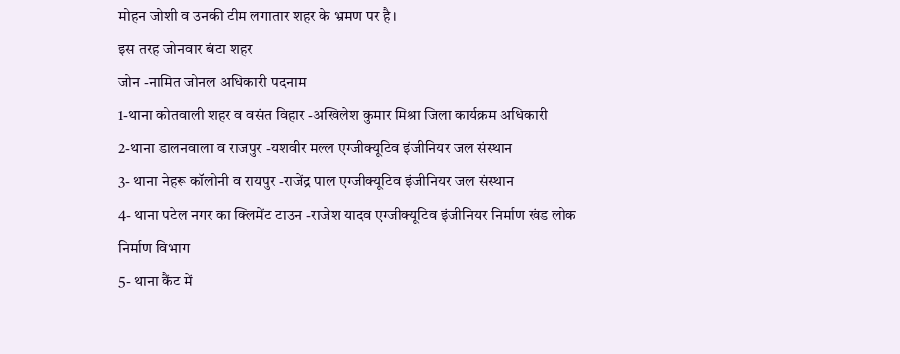मोहन जोशी व उनकी टीम लगातार शहर के भ्रमण पर है।
इस तरह जोनवार बंटा शहर
जोन -नामित जोनल अधिकारी पदनाम
1-थाना कोतवाली शहर व वसंत विहार -अखिलेश कुमार मिश्रा जिला कार्यक्रम अधिकारी
2-थाना डालनवाला व राजपुर -यशवीर मल्ल एग्जीक्यूटिव इंजीनियर जल संस्थान
3- थाना नेहरू कॉलोनी व रायपुर -राजेंद्र पाल एग्जीक्यूटिव इंजीनियर जल संस्थान
4- थाना पटेल नगर का क्लिमेंट टाउन -राजेश यादव एग्जीक्यूटिव इंजीनियर निर्माण खंड लोक
निर्माण विभाग
5- थाना कैंट में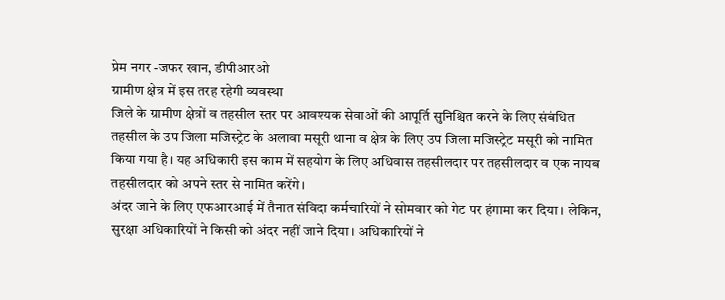प्रेम नगर -जफर खान, डीपीआरओ
ग्रामीण क्षेत्र में इस तरह रहेगी व्यवस्था
जिले के ग्रामीण क्षेत्रों व तहसील स्तर पर आवश्यक सेवाओं की आपूर्ति सुनिश्चित करने के लिए संबंधित तहसील के उप जिला मजिस्ट्रेट के अलावा मसूरी थाना व क्षेत्र के लिए उप जिला मजिस्ट्रेट मसूरी को नामित किया गया है। यह अधिकारी इस काम में सहयोग के लिए अधिवास तहसीलदार पर तहसीलदार व एक नायब तहसीलदार को अपने स्तर से नामित करेंगे।
अंदर जाने के लिए एफआरआई में तैनात संविदा कर्मचारियों ने सोमवार को गेट पर हंगामा कर दिया। लेकिन, सुरक्षा अधिकारियों ने किसी को अंदर नहीं जाने दिया। अधिकारियों ने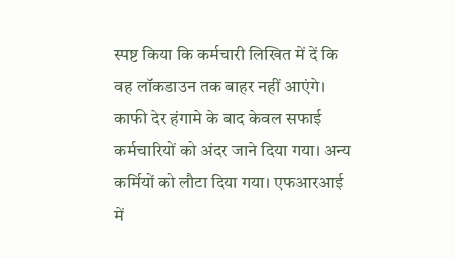स्पष्ट किया कि कर्मचारी लिखित में दें कि वह लॉकडाउन तक बाहर नहीं आएंगे। काफी देर हंगामे के बाद केवल सफाई कर्मचारियों को अंदर जाने दिया गया। अन्य कर्मियों को लौटा दिया गया। एफआरआई में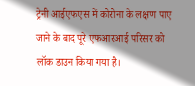ट्रेनी आईएफएस में कोरोना के लक्षण पाए जाने के बाद पूरे एफआरआई परिसर को लॉक डाउन किया गया है।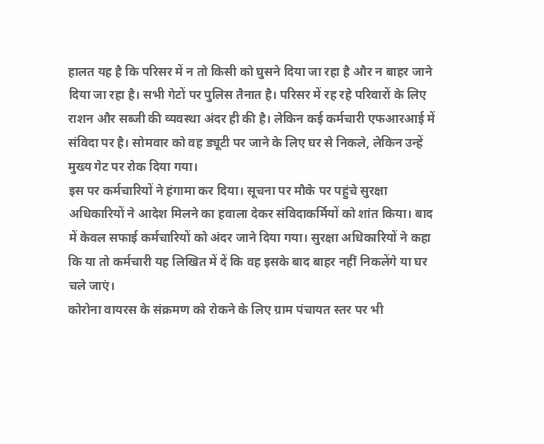हालत यह है कि परिसर में न तो किसी को घुसने दिया जा रहा है और न बाहर जाने दिया जा रहा है। सभी गेटों पर पुलिस तैनात है। परिसर में रह रहे परिवारों के लिए राशन और सब्जी की व्यवस्था अंदर ही की है। लेकिन कई कर्मचारी एफआरआई में संविदा पर है। सोमवार को वह ड्यूटी पर जाने के लिए घर से निकले, लेकिन उन्हें मुख्य गेट पर रोक दिया गया।
इस पर कर्मचारियों ने हंगामा कर दिया। सूचना पर मौके पर पहुंचे सुरक्षा अधिकारियों ने आदेश मिलने का हवाला देकर संविदाकर्मियों को शांत किया। बाद में केवल सफाई कर्मचारियों को अंदर जाने दिया गया। सुरक्षा अधिकारियों ने कहा कि या तो कर्मचारी यह लिखित में दें कि वह इसके बाद बाहर नहीं निकलेंगे या घर चले जाएं।
कोरोना वायरस के संक्रमण को रोकने के लिए ग्राम पंचायत स्तर पर भी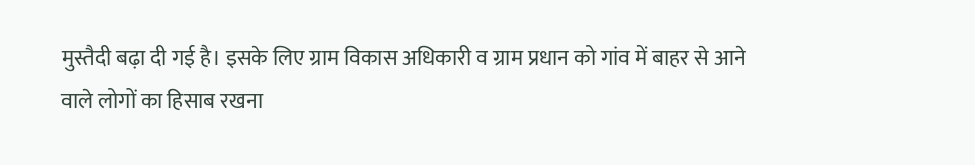मुस्तैदी बढ़ा दी गई है। इसके लिए ग्राम विकास अधिकारी व ग्राम प्रधान को गांव में बाहर से आने
वाले लोगों का हिसाब रखना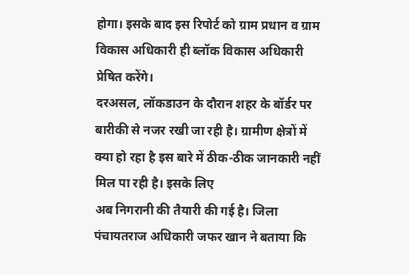होगा। इसके बाद इस रिपोर्ट को ग्राम प्रधान व ग्राम विकास अधिकारी ही ब्लॉक विकास अधिकारी प्रेषित करेंगे।
दरअसल, लॉकडाउन के दौरान शहर के बॉर्डर पर बारीकी से नजर रखी जा रही है। ग्रामीण क्षेत्रों में क्या हो रहा है इस बारे में ठीक-ठीक जानकारी नहीं मिल पा रही है। इसके लिए
अब निगरानी की तैयारी की गई है। जिला पंचायतराज अधिकारी जफर खान ने बताया कि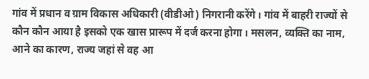गांव में प्रधान व ग्राम विकास अधिकारी (वीडीओ) निगरानी करेंगे। गांव में बाहरी राज्यों से कौन कौन आया है इसको एक खास प्रारूप में दर्ज करना होगा। मसलन, व्यक्ति का नाम, आने का कारण, राज्य जहां से वह आ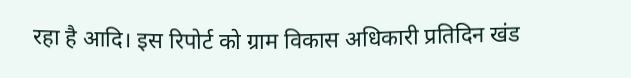रहा है आदि। इस रिपोर्ट को ग्राम विकास अधिकारी प्रतिदिन खंड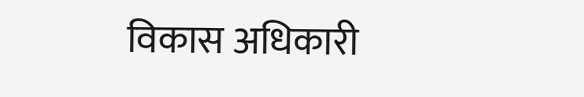विकास अधिकारी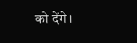को देंगे।